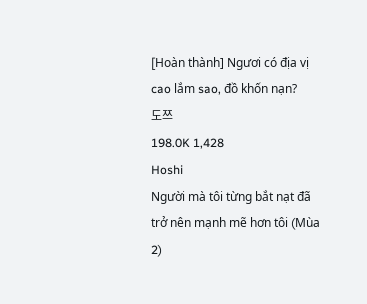[Hoàn thành] Ngươi có địa vị cao lắm sao, đồ khốn nạn?
도쯔
198.0K 1,428
Hoshi
Người mà tôi từng bắt nạt đã trở nên mạnh mẽ hơn tôi (Mùa 2)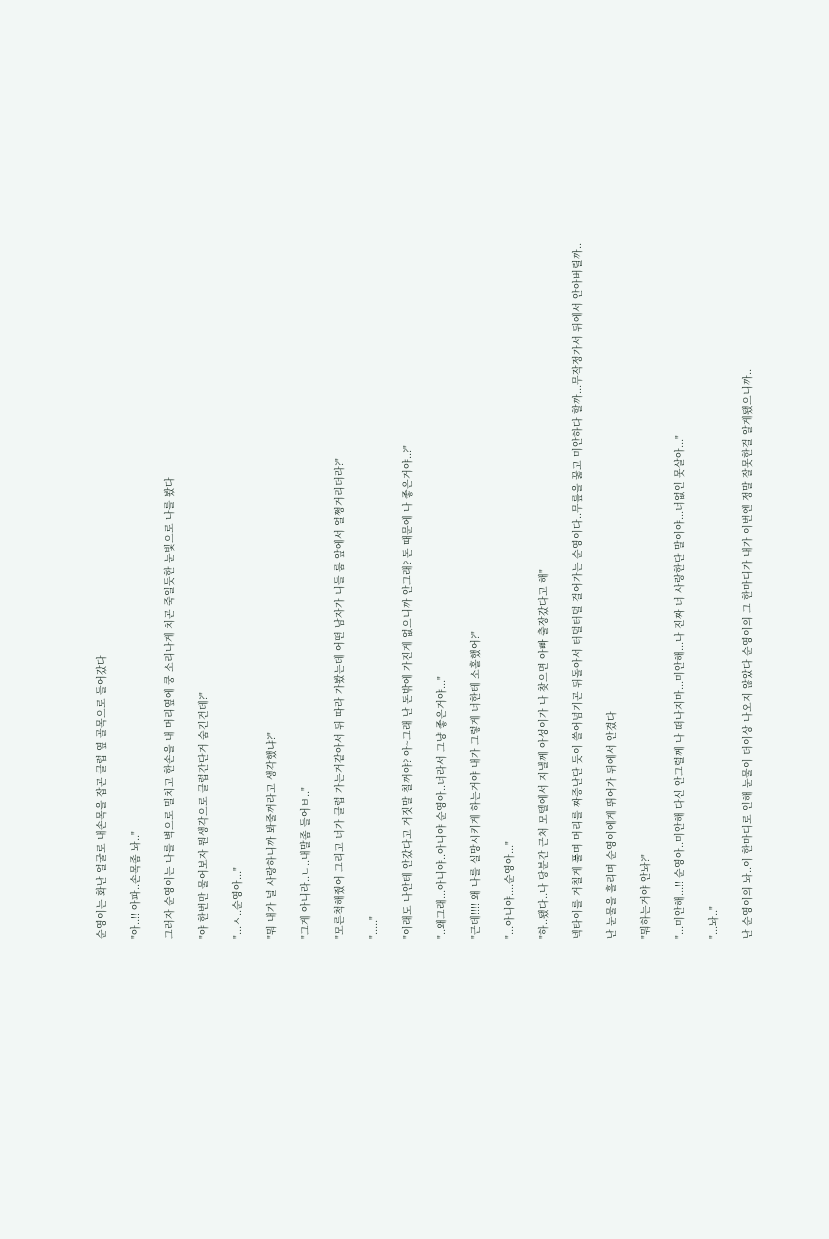순영이는 화난 얼굴로 내손목을 잡곤 클럽 옆 골목으로 들어갔다

"아..!! 아파..손목좀 놔.."

그러자 순영이는 나를 벽으로 밀치고 한손을 내 머리옆에 쿵 소리나게 치곤 죽일듯한 눈빛으로 나를 봤다

"야 한번만 물어보자 뭔생각으로 클럽간단거 숨긴건데?"

"...ㅅ..순영아..."

"뭐 내가 널 사랑하니까 봐줄꺼라고 생각했냐?"

"그게 아니라..ㄴ..내말좀 들어ㅂ.."

"모른척해줬어 그리고 너가 클럽 가는거같아서 뒤 따라 가봤는데 어떤 남자가 니들 룸 앞에서 얼쩡거리더라?"

"....."

"이래도 나안테 안갔다고 거짓말 칠꺼야? 아~그래 난 돈밖에 가진게 없으니까 안그래? 돈 때문에 나 좋은거야..?"

"..왜그래...아니야..아니야 순영아..너라서 그냥 좋은거야..."

"근데!!!! 왜 나를 실망시키게 하는거야 내가 그렇게 너한테 소홀했어?"

"...아니야....순영아..."

"하..됐다..나 당분간 근처 모텔에서 지낼께 아성이가 나 찾으면 아빠 출장갔다고 해"

넥타이를 거칠게 풀며 머리를 짜증난단 듯이 쓸어넘기곤 뒤돌아서 터덜터덜 걸어가는 순영이다..무릎을 꿇고 미안하다 할까...무작정가서 뒤에서 안아버릴까..

난 눈물을 흘리며 순영이에게 뛰어가 뒤에서 안겼다

"뭐하는거야 안놔?"

"...미안해...!! 순영아..미안해 다신 안그럴께 나 떠나지마...미안해...나 진짜 너 사랑한단 말이야...너없인 못살아..."

"...놔.."

난 순영이의 놔..이 한마디로 인해 눈물이 더이상 나오지 않았다 순영이의 그 한마디가 내가 이번엔 정말 잘못한걸 알게됐으니까..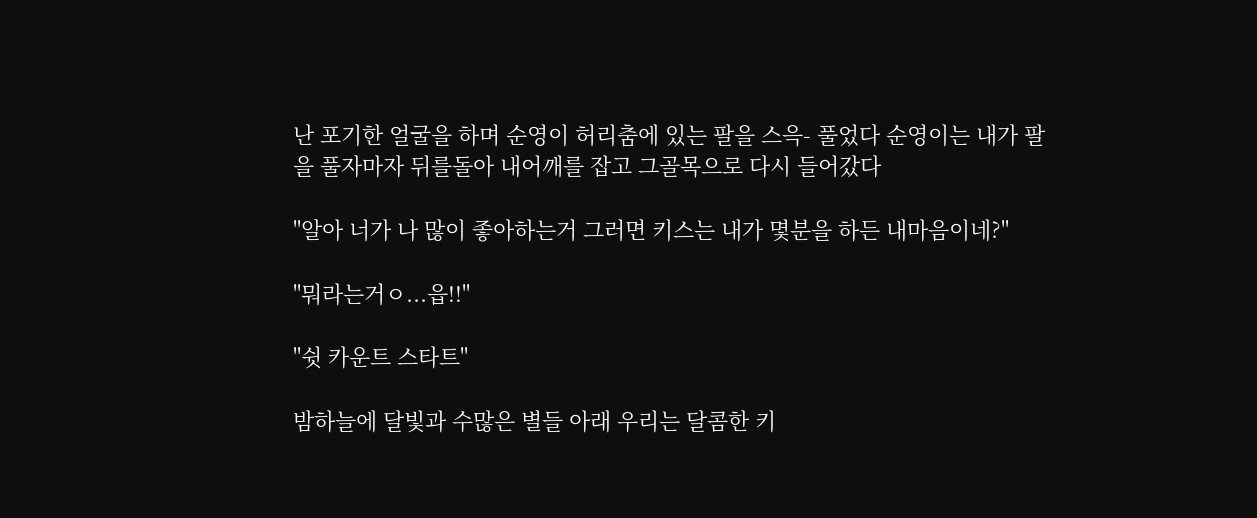난 포기한 얼굴을 하며 순영이 허리춤에 있는 팔을 스윽- 풀었다 순영이는 내가 팔을 풀자마자 뒤를돌아 내어깨를 잡고 그골목으로 다시 들어갔다

"알아 너가 나 많이 좋아하는거 그러면 키스는 내가 몇분을 하든 내마음이네?"

"뭐라는거ㅇ...읍!!"

"쉿 카운트 스타트"

밤하늘에 달빛과 수많은 별들 아래 우리는 달콤한 키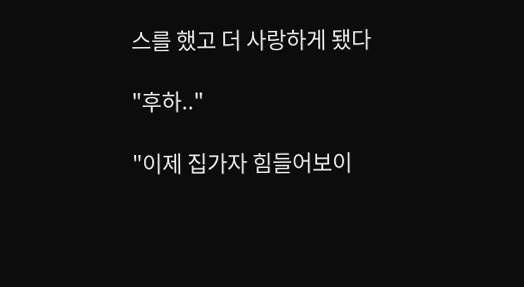스를 했고 더 사랑하게 됐다

"후하.."

"이제 집가자 힘들어보이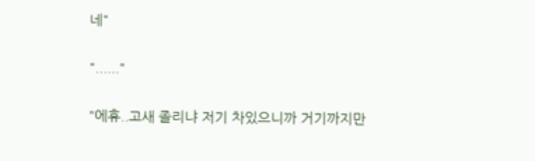네"

"......"

"에휴..고새 졸리냐 저기 차있으니까 거기까지만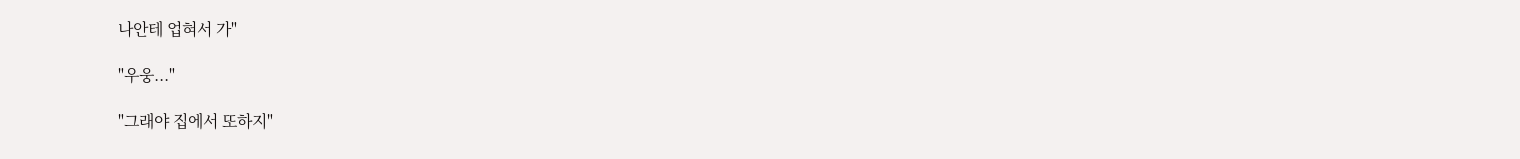나안테 업혀서 가"

"우웅..."

"그래야 집에서 또하지"